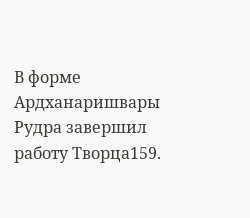В форме Ардханаришвары Рудра завершил работу Творца159.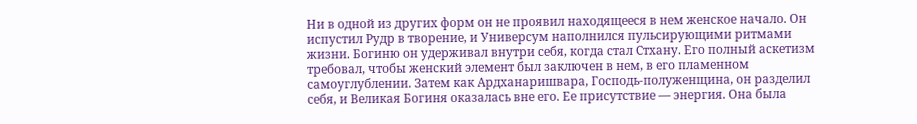Ни в одной из других форм он не проявил находящееся в нем женское начало. Он испустил Рудр в творение, и Универсум наполнился пульсирующими ритмами жизни. Богиню он удерживал внутри себя, когда стал Стхану. Его полный аскетизм требовал, чтобы женский элемент был заключен в нем, в его пламенном самоуглублении. Затем как Ардханаришвара, Господь-полуженщина, он разделил себя, и Великая Богиня оказалась вне его. Ее присутствие — энергия. Она была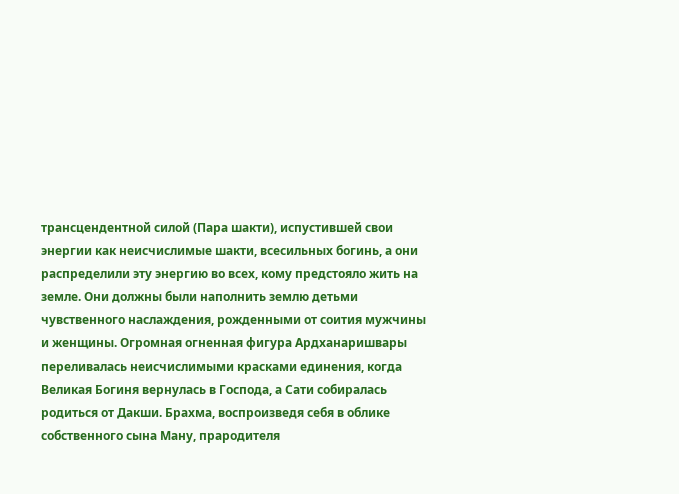трансцендентной силой (Пара шакти), испустившей свои энергии как неисчислимые шакти, всесильных богинь, а они распределили эту энергию во всех, кому предстояло жить на земле. Они должны были наполнить землю детьми чувственного наслаждения, рожденными от соития мужчины и женщины. Огромная огненная фигура Ардханаришвары переливалась неисчислимыми красками единения, когда Великая Богиня вернулась в Господа, а Сати собиралась родиться от Дакши. Брахма, воспроизведя себя в облике собственного сына Ману, прародителя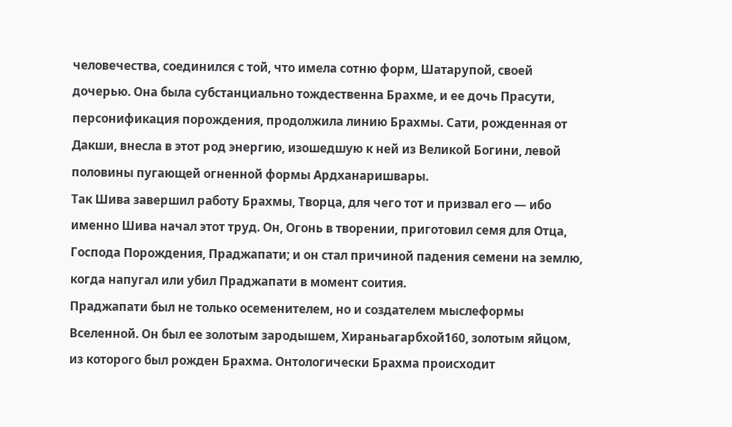человечества, соединился с той, что имела сотню форм, Шатарупой, своей дочерью. Она была субстанциально тождественна Брахме, и ее дочь Прасути, персонификация порождения, продолжила линию Брахмы. Сати, рожденная от Дакши, внесла в этот род энергию, изошедшую к ней из Великой Богини, левой половины пугающей огненной формы Ардханаришвары.
Так Шива завершил работу Брахмы, Творца, для чего тот и призвал его — ибо именно Шива начал этот труд. Он, Огонь в творении, приготовил семя для Отца, Господа Порождения, Праджапати; и он стал причиной падения семени на землю, когда напугал или убил Праджапати в момент соития.
Праджапати был не только осеменителем, но и создателем мыслеформы Вселенной. Он был ее золотым зародышем, Хираньагарбхой160, золотым яйцом, из которого был рожден Брахма. Онтологически Брахма происходит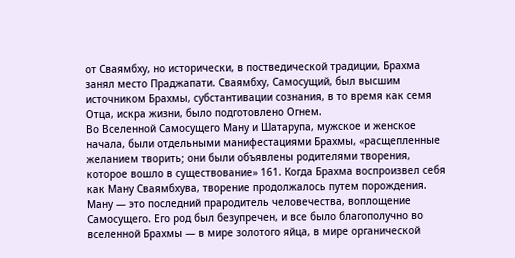от Сваямбху, но исторически, в постведической традиции, Брахма занял место Праджапати. Сваямбху, Самосущий, был высшим источником Брахмы, субстантивации сознания, в то время как семя Отца, искра жизни, было подготовлено Огнем.
Во Вселенной Самосущего Ману и Шатарупа, мужское и женское начала, были отдельными манифестациями Брахмы, «расщепленные желанием творить; они были объявлены родителями творения, которое вошло в существование» 161. Когда Брахма воспроизвел себя как Ману Сваямбхува, творение продолжалось путем порождения. Ману — это последний прародитель человечества, воплощение Самосущего. Его род был безупречен, и все было благополучно во вселенной Брахмы — в мире золотого яйца, в мире органической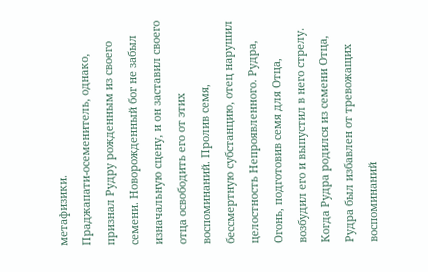метафизики.
Праджапати-осеменитель, однако, признал Рудру рожденным из своего семени. Новорожденный бог не забыл изначальную сцену, и он заставил своего отца освободить его от этих воспоминаний. Пролив семя, бессмертную субстанцию, отец нарушил целостность Непроявленного. Рудра, Огонь, подготовив семя для Отца, возбудил его и выпустил в него стрелу. Когда Рудра родился из семени Отца, Рудра был избавлен от тревожащих воспоминаний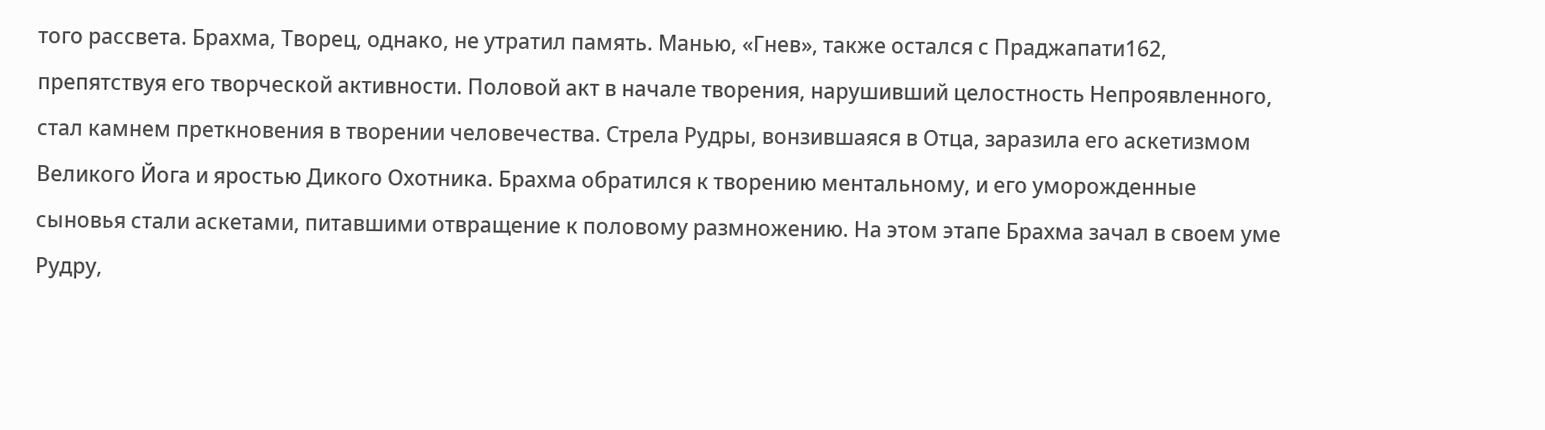того рассвета. Брахма, Творец, однако, не утратил память. Манью, «Гнев», также остался с Праджапати162, препятствуя его творческой активности. Половой акт в начале творения, нарушивший целостность Непроявленного, стал камнем преткновения в творении человечества. Стрела Рудры, вонзившаяся в Отца, заразила его аскетизмом Великого Йога и яростью Дикого Охотника. Брахма обратился к творению ментальному, и его уморожденные сыновья стали аскетами, питавшими отвращение к половому размножению. На этом этапе Брахма зачал в своем уме Рудру,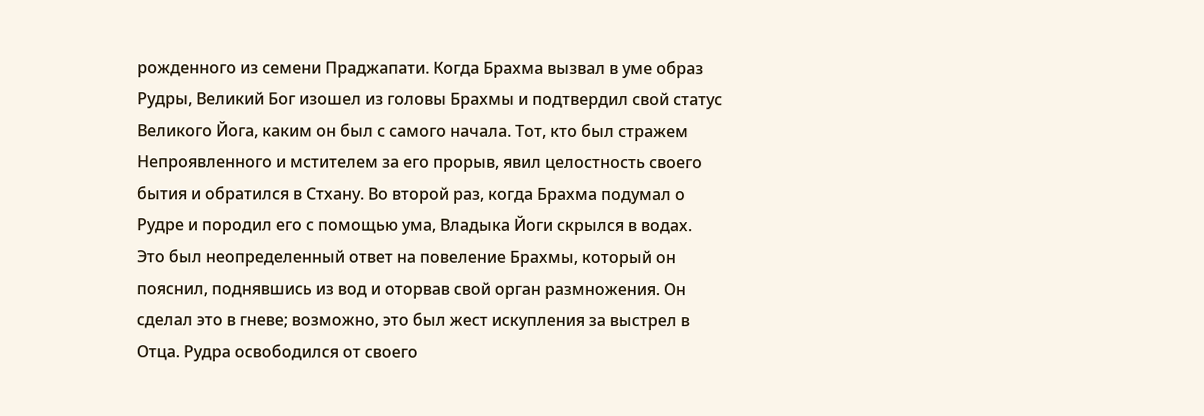рожденного из семени Праджапати. Когда Брахма вызвал в уме образ Рудры, Великий Бог изошел из головы Брахмы и подтвердил свой статус Великого Йога, каким он был с самого начала. Тот, кто был стражем Непроявленного и мстителем за его прорыв, явил целостность своего бытия и обратился в Стхану. Во второй раз, когда Брахма подумал о Рудре и породил его с помощью ума, Владыка Йоги скрылся в водах. Это был неопределенный ответ на повеление Брахмы, который он пояснил, поднявшись из вод и оторвав свой орган размножения. Он сделал это в гневе; возможно, это был жест искупления за выстрел в Отца. Рудра освободился от своего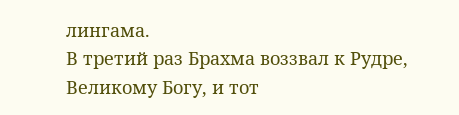лингама.
В третий раз Брахма воззвал к Рудре, Великому Богу, и тот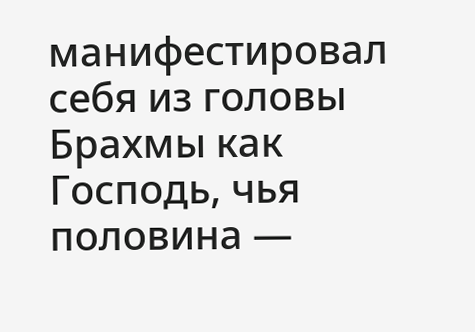манифестировал себя из головы Брахмы как Господь, чья половина —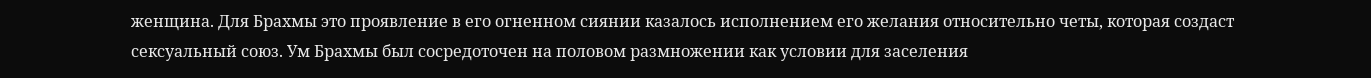женщина. Для Брахмы это проявление в его огненном сиянии казалось исполнением его желания относительно четы, которая создаст сексуальный союз. Ум Брахмы был сосредоточен на половом размножении как условии для заселения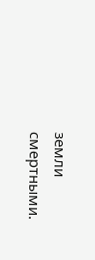земли смертными.